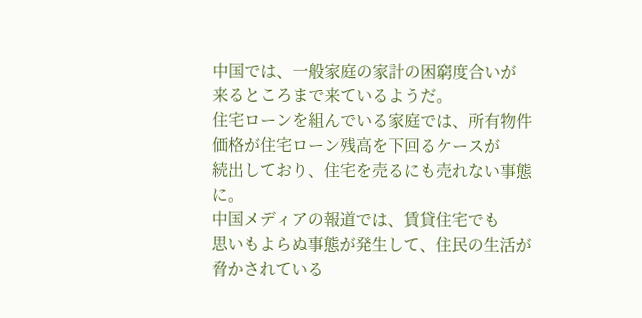中国では、一般家庭の家計の困窮度合いが
来るところまで来ているようだ。
住宅ローンを組んでいる家庭では、所有物件
価格が住宅ローン残高を下回るケースが
続出しており、住宅を売るにも売れない事態に。
中国メディアの報道では、賃貸住宅でも
思いもよらぬ事態が発生して、住民の生活が
脅かされている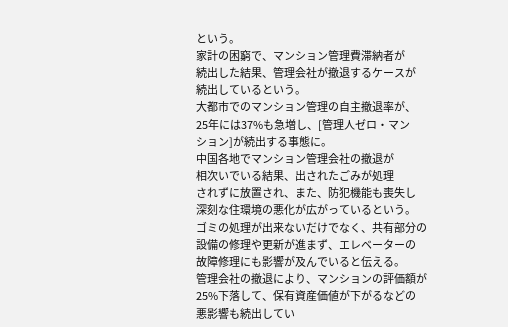という。
家計の困窮で、マンション管理費滞納者が
続出した結果、管理会社が撤退するケースが
続出しているという。
大都市でのマンション管理の自主撤退率が、
25年には37%も急増し、[管理人ゼロ・マン
ション]が続出する事態に。
中国各地でマンション管理会社の撤退が
相次いでいる結果、出されたごみが処理
されずに放置され、また、防犯機能も喪失し
深刻な住環境の悪化が広がっているという。
ゴミの処理が出来ないだけでなく、共有部分の
設備の修理や更新が進まず、エレベーターの
故障修理にも影響が及んでいると伝える。
管理会社の撤退により、マンションの評価額が
25%下落して、保有資産価値が下がるなどの
悪影響も続出してい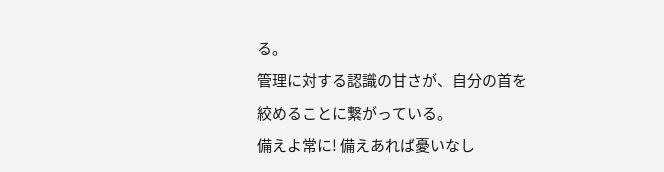る。
管理に対する認識の甘さが、自分の首を
絞めることに繋がっている。
備えよ常に! 備えあれば憂いなし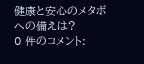健康と安心のメタボへの備えは?
0 件のコメント: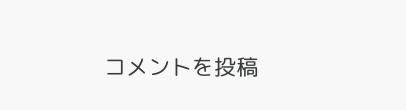コメントを投稿